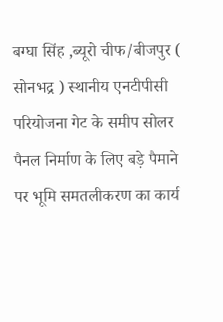बग्घा सिंह ,ब्यूरो चीफ/बीजपुर ( सोनभद्र ) स्थानीय एनटीपीसी परियोजना गेट के समीप सोलर पैनल निर्माण के लिए बड़े पैमाने पर भूमि समतलीकरण का कार्य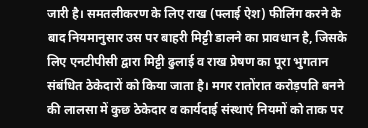जारी है। समतलीकरण के लिए राख (फ्लाई ऐश) फीलिंग करने के बाद नियमानुसार उस पर बाहरी मिट्टी डालने का प्रावधान है, जिसके लिए एनटीपीसी द्वारा मिट्टी ढुलाई व राख प्रेषण का पूरा भुगतान संबंधित ठेकेदारों को किया जाता है। मगर रातोंरात करोड़पति बनने की लालसा में कुछ ठेकेदार व कार्यदाई संस्थाएं नियमों को ताक पर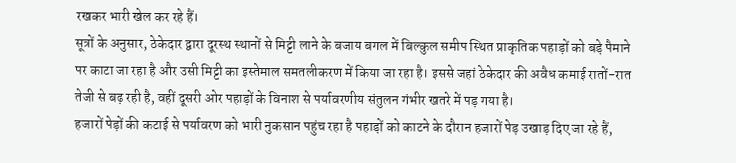रखकर भारी खेल कर रहे हैं।
सूत्रों के अनुसार, ठेकेदार द्वारा दूरस्थ स्थानों से मिट्टी लाने के बजाय बगल में बिल्कुल समीप स्थित प्राकृतिक पहाड़ों को बड़े पैमाने पर काटा जा रहा है और उसी मिट्टी का इस्तेमाल समतलीकरण में किया जा रहा है। इससे जहां ठेकेदार की अवैध कमाई रातों-रात तेजी से बढ़ रही है, वहीं दूसरी ओर पहाड़ों के विनाश से पर्यावरणीय संतुलन गंभीर खतरे में पड़ गया है।
हजारों पेड़ों की कटाई से पर्यावरण को भारी नुकसान पहुंच रहा है पहाड़ों को काटने के दौरान हजारों पेड़ उखाड़ दिए जा रहे हैं,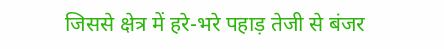जिससे क्षेत्र में हरे-भरे पहाड़ तेजी से बंजर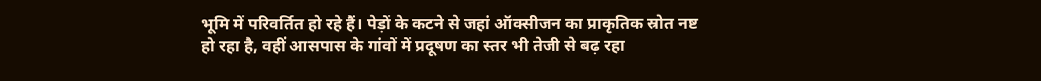भूमि में परिवर्तित हो रहे हैं। पेड़ों के कटने से जहां ऑक्सीजन का प्राकृतिक स्रोत नष्ट हो रहा है, वहीं आसपास के गांवों में प्रदूषण का स्तर भी तेजी से बढ़ रहा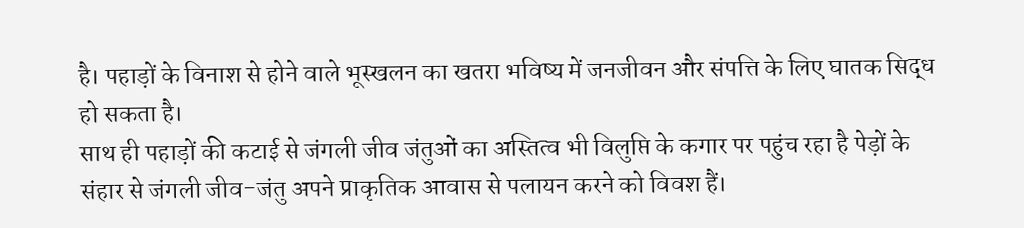है। पहाड़ों के विनाश से होने वाले भूस्खलन का खतरा भविष्य में जनजीवन और संपत्ति के लिए घातक सिद्ध हो सकता है।
साथ ही पहाड़ों की कटाई से जंगली जीव जंतुओं का अस्तित्व भी विलुप्ति के कगार पर पहुंच रहा है पेड़ों के संहार से जंगली जीव-जंतु अपने प्राकृतिक आवास से पलायन करने को विवश हैं।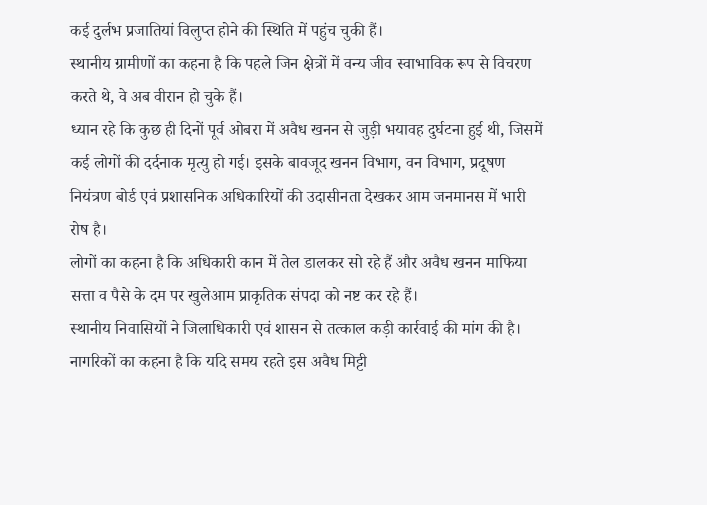कई दुर्लभ प्रजातियां विलुप्त होने की स्थिति में पहुंच चुकी हैं।
स्थानीय ग्रामीणों का कहना है कि पहले जिन क्षेत्रों में वन्य जीव स्वाभाविक रूप से विचरण करते थे, वे अब वीरान हो चुके हैं।
ध्यान रहे कि कुछ ही दिनों पूर्व ओबरा में अवैध खनन से जुड़ी भयावह दुर्घटना हुई थी, जिसमें कई लोगों की दर्दनाक मृत्यु हो गई। इसके बावजूद खनन विभाग, वन विभाग, प्रदूषण नियंत्रण बोर्ड एवं प्रशासनिक अधिकारियों की उदासीनता देखकर आम जनमानस में भारी रोष है।
लोगों का कहना है कि अधिकारी कान में तेल डालकर सो रहे हैं और अवैध खनन माफिया सत्ता व पैसे के दम पर खुलेआम प्राकृतिक संपदा को नष्ट कर रहे हैं।
स्थानीय निवासियों ने जिलाधिकारी एवं शासन से तत्काल कड़ी कार्रवाई की मांग की है। नागरिकों का कहना है कि यदि समय रहते इस अवैध मिट्टी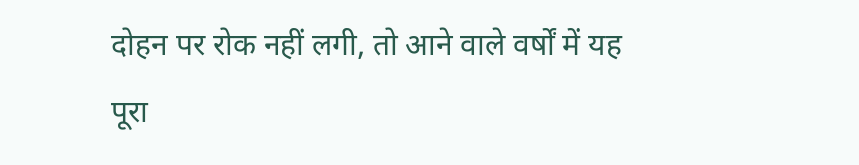दोहन पर रोक नहीं लगी, तो आने वाले वर्षों में यह पूरा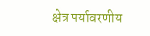क्षेत्र पर्यावरणीय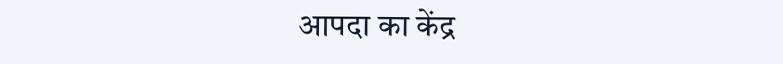आपदा का केंद्र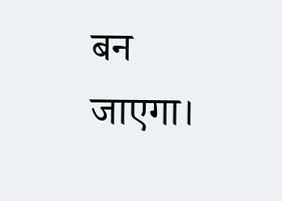बन जाएगा।